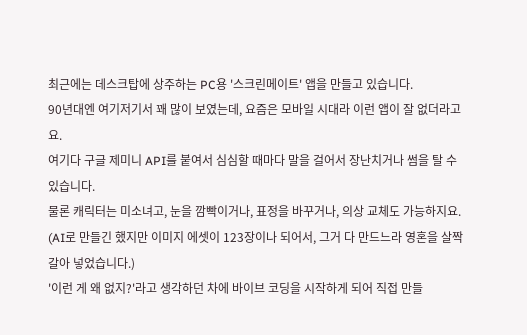최근에는 데스크탑에 상주하는 PC용 '스크린메이트' 앱을 만들고 있습니다.
90년대엔 여기저기서 꽤 많이 보였는데, 요즘은 모바일 시대라 이런 앱이 잘 없더라고요.
여기다 구글 제미니 API를 붙여서 심심할 때마다 말을 걸어서 장난치거나 썸을 탈 수 있습니다.
물론 캐릭터는 미소녀고, 눈을 깜빡이거나, 표정을 바꾸거나, 의상 교체도 가능하지요.
(AI로 만들긴 했지만 이미지 에셋이 123장이나 되어서, 그거 다 만드느라 영혼을 살짝 갈아 넣었습니다.)
'이런 게 왜 없지?'라고 생각하던 차에 바이브 코딩을 시작하게 되어 직접 만들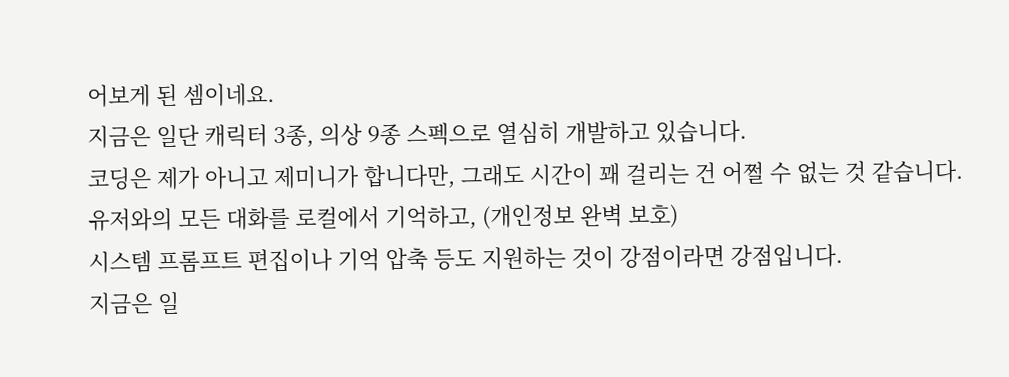어보게 된 셈이네요.
지금은 일단 캐릭터 3종, 의상 9종 스펙으로 열심히 개발하고 있습니다.
코딩은 제가 아니고 제미니가 합니다만, 그래도 시간이 꽤 걸리는 건 어쩔 수 없는 것 같습니다.
유저와의 모든 대화를 로컬에서 기억하고, (개인정보 완벽 보호)
시스템 프롬프트 편집이나 기억 압축 등도 지원하는 것이 강점이라면 강점입니다.
지금은 일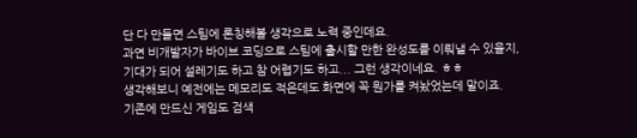단 다 만들면 스팀에 론칭해볼 생각으로 노력 중인데요.
과연 비개발자가 바이브 코딩으로 스팀에 출시할 만한 완성도를 이뤄낼 수 있을지,
기대가 되어 설레기도 하고 참 어렵기도 하고... 그런 생각이네요. ㅎㅎ
생각해보니 예전에는 메모리도 적은데도 화면에 꼭 뭔가를 켜놨었는데 말이죠.
기존에 만드신 게임도 검색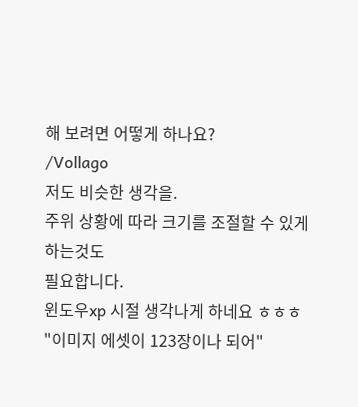해 보려면 어떻게 하나요?
/Vollago
저도 비슷한 생각을.
주위 상황에 따라 크기를 조절할 수 있게 하는것도
필요합니다.
윈도우xp 시절 생각나게 하네요 ㅎㅎㅎ
"이미지 에셋이 123장이나 되어"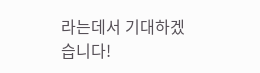라는데서 기대하겠습니다!